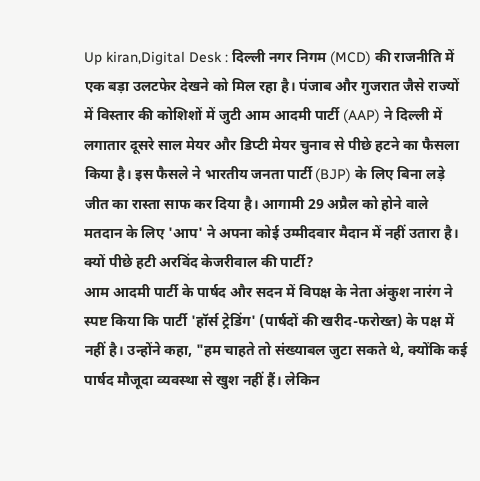Up kiran,Digital Desk : दिल्ली नगर निगम (MCD) की राजनीति में एक बड़ा उलटफेर देखने को मिल रहा है। पंजाब और गुजरात जैसे राज्यों में विस्तार की कोशिशों में जुटी आम आदमी पार्टी (AAP) ने दिल्ली में लगातार दूसरे साल मेयर और डिप्टी मेयर चुनाव से पीछे हटने का फैसला किया है। इस फैसले ने भारतीय जनता पार्टी (BJP) के लिए बिना लड़े जीत का रास्ता साफ कर दिया है। आगामी 29 अप्रैल को होने वाले मतदान के लिए 'आप' ने अपना कोई उम्मीदवार मैदान में नहीं उतारा है।
क्यों पीछे हटी अरविंद केजरीवाल की पार्टी?
आम आदमी पार्टी के पार्षद और सदन में विपक्ष के नेता अंकुश नारंग ने स्पष्ट किया कि पार्टी 'हॉर्स ट्रेडिंग' (पार्षदों की खरीद-फरोख्त) के पक्ष में नहीं है। उन्होंने कहा, "हम चाहते तो संख्याबल जुटा सकते थे, क्योंकि कई पार्षद मौजूदा व्यवस्था से खुश नहीं हैं। लेकिन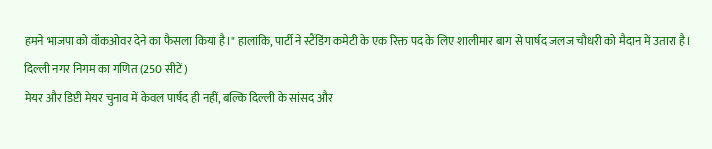हमने भाजपा को वॉकओवर देने का फैसला किया है।" हालांकि, पार्टी ने स्टैंडिंग कमेटी के एक रिक्त पद के लिए शालीमार बाग से पार्षद जलज चौधरी को मैदान में उतारा है।
दिल्ली नगर निगम का गणित (250 सीटें)
मेयर और डिप्टी मेयर चुनाव में केवल पार्षद ही नहीं, बल्कि दिल्ली के सांसद और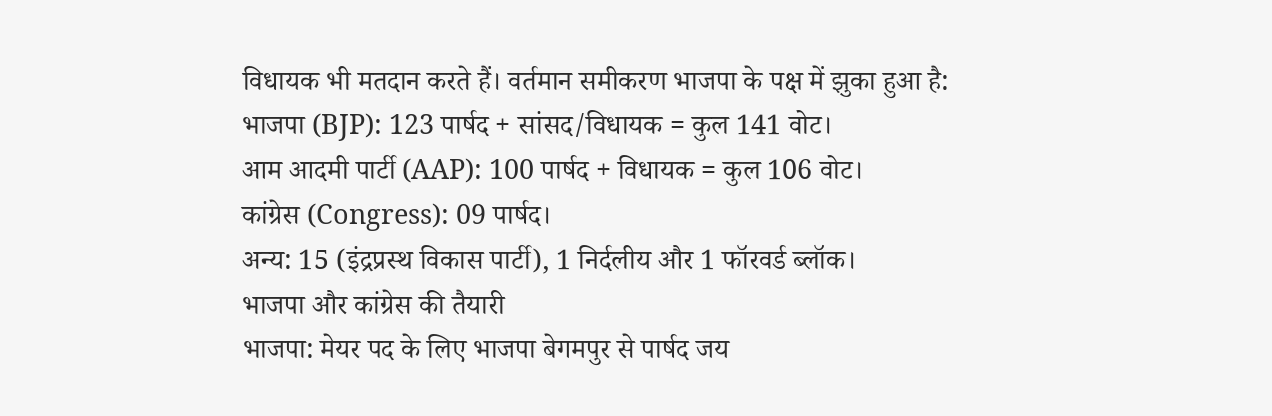विधायक भी मतदान करते हैं। वर्तमान समीकरण भाजपा के पक्ष में झुका हुआ है:
भाजपा (BJP): 123 पार्षद + सांसद/विधायक = कुल 141 वोट।
आम आदमी पार्टी (AAP): 100 पार्षद + विधायक = कुल 106 वोट।
कांग्रेस (Congress): 09 पार्षद।
अन्य: 15 (इंद्रप्रस्थ विकास पार्टी), 1 निर्दलीय और 1 फॉरवर्ड ब्लॉक।
भाजपा और कांग्रेस की तैयारी
भाजपा: मेयर पद के लिए भाजपा बेगमपुर से पार्षद जय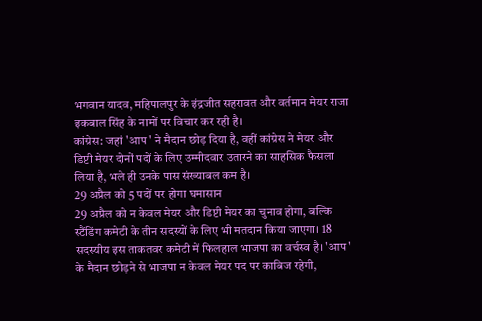भगवान यादव, महिपालपुर के इंद्रजीत सहरावत और वर्तमान मेयर राजा इकबाल सिंह के नामों पर विचार कर रही है।
कांग्रेस: जहां 'आप' ने मैदान छोड़ दिया है, वहीं कांग्रेस ने मेयर और डिप्टी मेयर दोनों पदों के लिए उम्मीदवार उतारने का साहसिक फैसला लिया है, भले ही उनके पास संख्याबल कम है।
29 अप्रैल को 5 पदों पर होगा घमासान
29 अप्रैल को न केवल मेयर और डिप्टी मेयर का चुनाव होगा, बल्कि स्टैंडिंग कमेटी के तीन सदस्यों के लिए भी मतदान किया जाएगा। 18 सदस्यीय इस ताकतवर कमेटी में फिलहाल भाजपा का वर्चस्व है। 'आप' के मैदान छोड़ने से भाजपा न केवल मेयर पद पर काबिज रहेगी,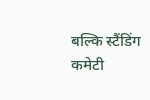बल्कि स्टैंडिंग कमेटी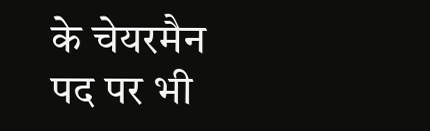के चेयरमैन पद पर भी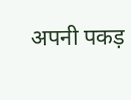अपनी पकड़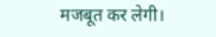मजबूत कर लेगी।